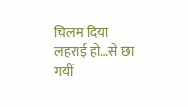चिलम दिया लहराई हो…से छा गयीं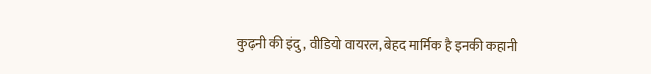कुढ़नी की इंदु, वीडियो वायरल, बेहद मार्मिक है इनकी कहानी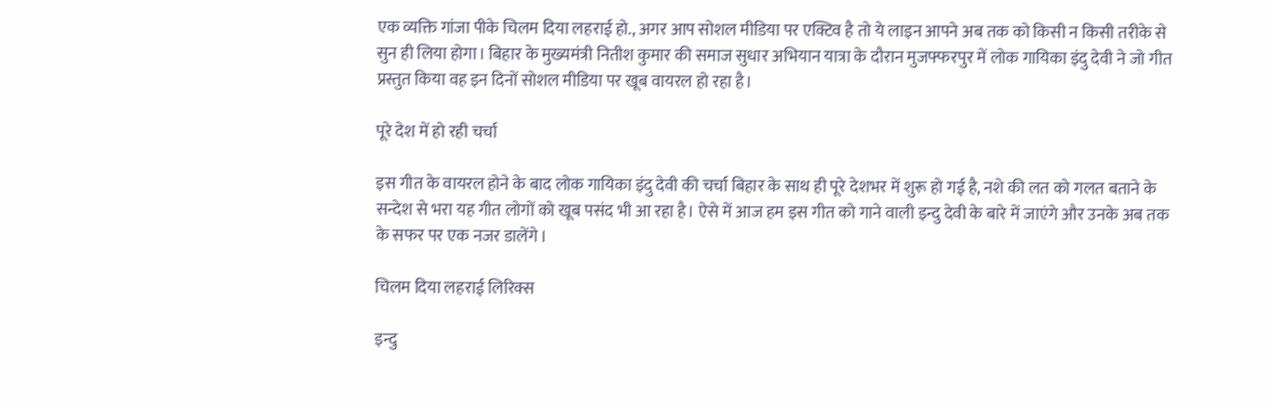एक व्यक्ति गांजा पीके चिलम दिया लहराई हो., अगर आप सोशल मीडिया पर एक्टिव है तो ये लाइन आपने अब तक को किसी न किसी तरीके से सुन ही लिया होगा। बिहार के मुख्यमंत्री नितीश कुमार की समाज सुधार अभियान यात्रा के दौरान मुजफ्फरपुर में लोक गायिका इंदु देवी ने जो गीत प्रस्तुत किया वह इन दिनों सोशल मीडिया पर खूब वायरल हो रहा है।

पूरे देश में हो रही चर्चा

इस गीत के वायरल होने के बाद लोक गायिका इंदु देवी की चर्चा बिहार के साथ ही पूरे देशभर में शुरू हो गई है, नशे की लत को गलत बताने के सन्देश से भरा यह गीत लोगों को खूब पसंद भी आ रहा है। ऐसे में आज हम इस गीत को गाने वाली इन्दु देवी के बारे में जाएंगे और उनके अब तक के सफर पर एक नजर डालेंगे।

चिलम दिया लहराई लिरिक्स

इन्दु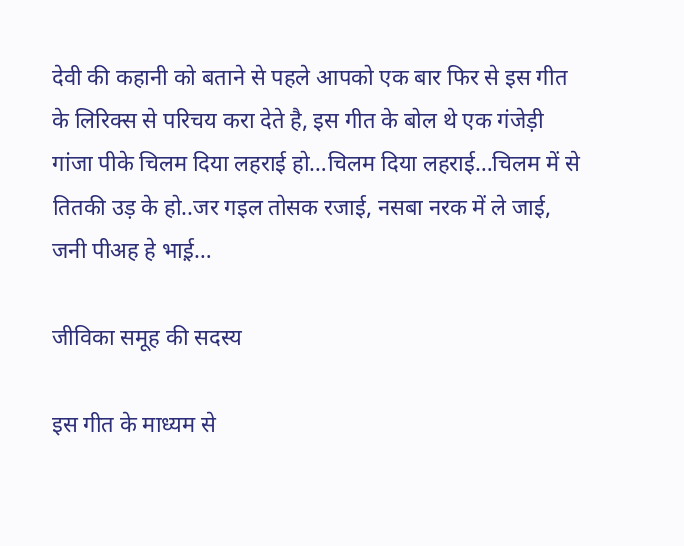देवी की कहानी को बताने से पहले आपको एक बार फिर से इस गीत के लिरिक्स से परिचय करा देते है, इस गीत के बोल थे एक गंजेड़ी गांजा पीके चिलम दिया लहराई हो…चिलम दिया लहराई…चिलम में से तितकी उड़ के हो..जर गइल तोसक रजाई, नसबा नरक में ले जाई, जनी पीअह हे भाई़…

जीविका समूह की सदस्य

इस गीत के माध्यम से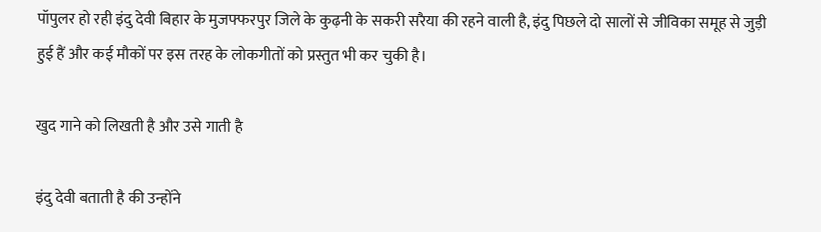पॉपुलर हो रही इंदु देवी बिहार के मुजफ्फरपुर जिले के कुढ़नी के सकरी सरैया की रहने वाली है, इंदु पिछले दो सालों से जीविका समूह से जुड़ी हुई हैं और कई मौकों पर इस तरह के लोकगीतों को प्रस्तुत भी कर चुकी है।

खुद गाने को लिखती है और उसे गाती है

इंदु देवी बताती है की उन्होंने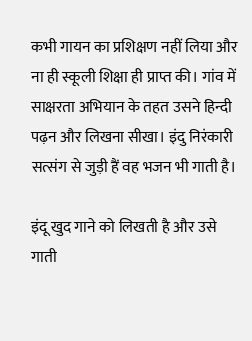कभी गायन का प्रशिक्षण नहीं लिया और ना ही स्कूली शिक्षा ही प्राप्त की। गांव में साक्षरता अभियान के तहत उसने हिन्दी पढ़न और लिखना सीखा। इंदु निरंकारी सत्संग से जुड़ी हैं वह भजन भी गाती है।

इंदू खुद गाने को लिखती है और उसे गाती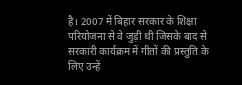है। 2007 में बिहार सरकार के शिक्षा परियोजना से वे जुड़ी थी जिसके बाद से सरकारी कार्यक्रम में गीतों की प्रस्तुति के लिए उन्हें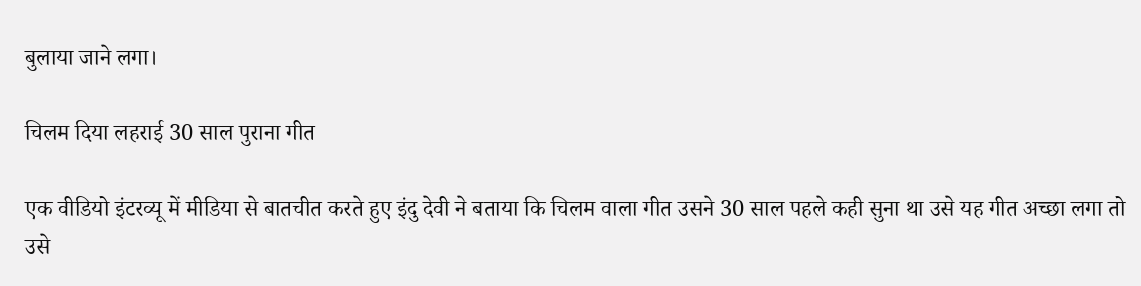बुलाया जाने लगा।

चिलम दिया लहराई 30 साल पुराना गीत

एक वीडियो इंटरव्यू में मीडिया से बातचीत करते हुए इंदु देवी ने बताया कि चिलम वाला गीत उसने 30 साल पहले कही सुना था उसे यह गीत अच्छा लगा तो उसे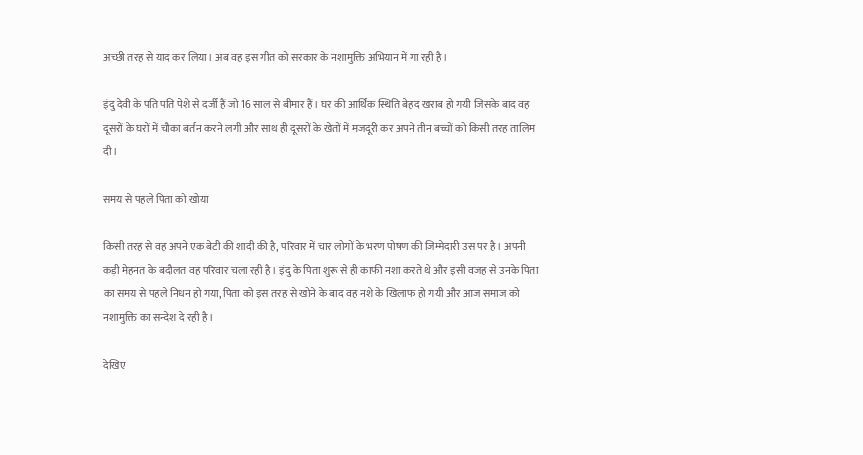अच्छी तरह से याद कर लिया। अब वह इस गीत को सरकार के नशामुक्ति अभियान में गा रही है।

इंदु देवी के पति पति पेशे से दर्जी हैं जो 16 साल से बीमार हैं। घर की आर्थिक स्थिति बेहद खराब हो गयी जिसके बाद वह दूसरों के घरों में चौका बर्तन करने लगी और साथ ही दूसरों के खेतों में मजदूरी कर अपने तीन बच्चों को किसी तरह तालिम दी।

समय से पहले पिता को खोया

किसी तरह से वह अपने एक बेटी की शादी की है, परिवार में चार लोगों के भरण पोषण की जिम्मेदारी उस पर है। अपनी कड़ी मेहनत के बदौलत वह परिवार चला रही है। इंदु के पिता शुरू से ही काफी नशा करते थे और इसी वजह से उनके पिता का समय से पहले निधन हो गया, पिता को इस तरह से खोने के बाद वह नशे के खिलाफ हो गयी और आज समाज को नशामुक्ति का सन्देश दे रही है।

देखिए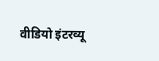वीडियो इंटरव्यू